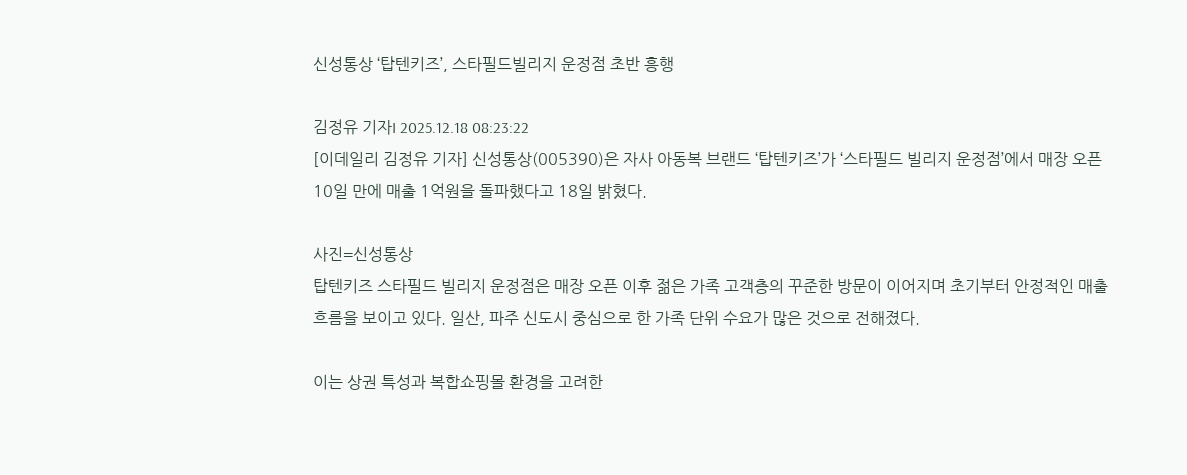신성통상 ‘탑텐키즈’, 스타필드빌리지 운정점 초반 흥행

김정유 기자I 2025.12.18 08:23:22
[이데일리 김정유 기자] 신성통상(005390)은 자사 아동복 브랜드 ‘탑텐키즈’가 ‘스타필드 빌리지 운정점’에서 매장 오픈 10일 만에 매출 1억원을 돌파했다고 18일 밝혔다.

사진=신성통상
탑텐키즈 스타필드 빌리지 운정점은 매장 오픈 이후 젊은 가족 고객층의 꾸준한 방문이 이어지며 초기부터 안정적인 매출 흐름을 보이고 있다. 일산, 파주 신도시 중심으로 한 가족 단위 수요가 많은 것으로 전해졌다.

이는 상권 특성과 복합쇼핑몰 환경을 고려한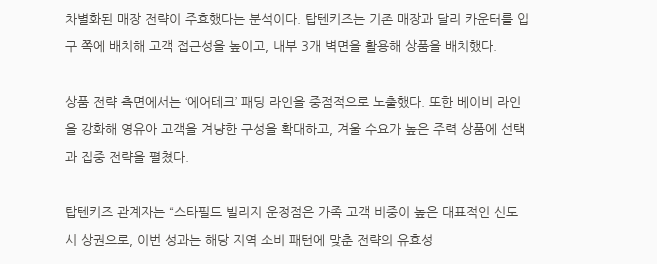차별화된 매장 전략이 주효했다는 분석이다. 탑텐키즈는 기존 매장과 달리 카운터를 입구 쪽에 배치해 고객 접근성을 높이고, 내부 3개 벽면을 활용해 상품을 배치했다.

상품 전략 측면에서는 ‘에어테크’ 패딩 라인을 중점적으로 노출했다. 또한 베이비 라인을 강화해 영유아 고객을 겨냥한 구성을 확대하고, 겨울 수요가 높은 주력 상품에 선택과 집중 전략을 펼쳤다.

탑텐키즈 관계자는 “스타필드 빌리지 운정점은 가족 고객 비중이 높은 대표적인 신도시 상권으로, 이번 성과는 해당 지역 소비 패턴에 맞춘 전략의 유효성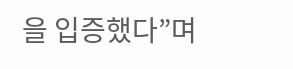을 입증했다”며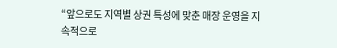“앞으로도 지역별 상권 특성에 맞춘 매장 운영을 지속적으로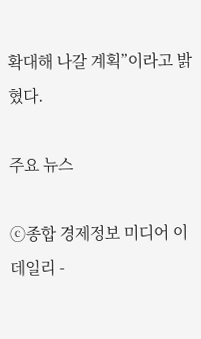확대해 나갈 계획”이라고 밝혔다.

주요 뉴스

ⓒ종합 경제정보 미디어 이데일리 -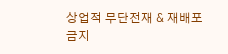상업적 무단전재 & 재배포 금지